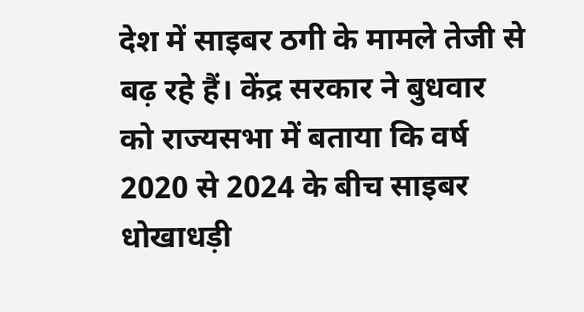देश में साइबर ठगी के मामले तेजी से बढ़ रहे हैं। केंद्र सरकार ने बुधवार को राज्यसभा में बताया कि वर्ष 2020 से 2024 के बीच साइबर धोखाधड़ी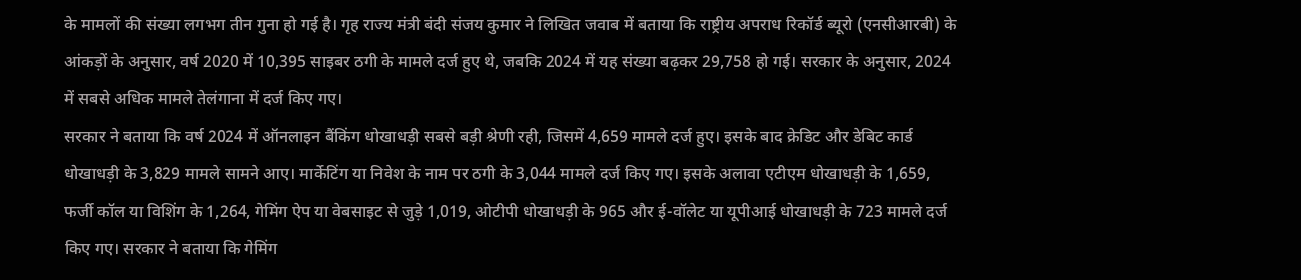के मामलों की संख्या लगभग तीन गुना हो गई है। गृह राज्य मंत्री बंदी संजय कुमार ने लिखित जवाब में बताया कि राष्ट्रीय अपराध रिकॉर्ड ब्यूरो (एनसीआरबी) के आंकड़ों के अनुसार, वर्ष 2020 में 10,395 साइबर ठगी के मामले दर्ज हुए थे, जबकि 2024 में यह संख्या बढ़कर 29,758 हो गई। सरकार के अनुसार, 2024 में सबसे अधिक मामले तेलंगाना में दर्ज किए गए।
सरकार ने बताया कि वर्ष 2024 में ऑनलाइन बैंकिंग धोखाधड़ी सबसे बड़ी श्रेणी रही, जिसमें 4,659 मामले दर्ज हुए। इसके बाद क्रेडिट और डेबिट कार्ड धोखाधड़ी के 3,829 मामले सामने आए। मार्केटिंग या निवेश के नाम पर ठगी के 3,044 मामले दर्ज किए गए। इसके अलावा एटीएम धोखाधड़ी के 1,659, फर्जी कॉल या विशिंग के 1,264, गेमिंग ऐप या वेबसाइट से जुड़े 1,019, ओटीपी धोखाधड़ी के 965 और ई-वॉलेट या यूपीआई धोखाधड़ी के 723 मामले दर्ज किए गए। सरकार ने बताया कि गेमिंग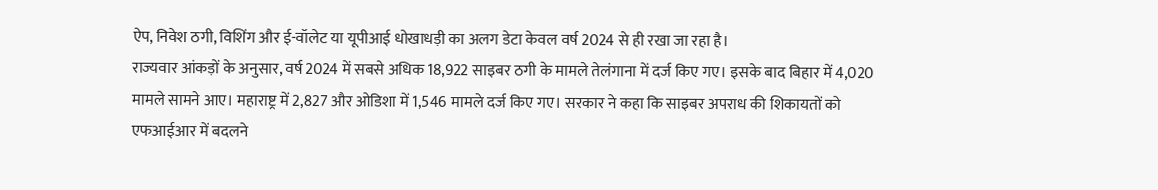ऐप, निवेश ठगी, विशिंग और ई-वॉलेट या यूपीआई धोखाधड़ी का अलग डेटा केवल वर्ष 2024 से ही रखा जा रहा है।
राज्यवार आंकड़ों के अनुसार, वर्ष 2024 में सबसे अधिक 18,922 साइबर ठगी के मामले तेलंगाना में दर्ज किए गए। इसके बाद बिहार में 4,020 मामले सामने आए। महाराष्ट्र में 2,827 और ओडिशा में 1,546 मामले दर्ज किए गए। सरकार ने कहा कि साइबर अपराध की शिकायतों को एफआईआर में बदलने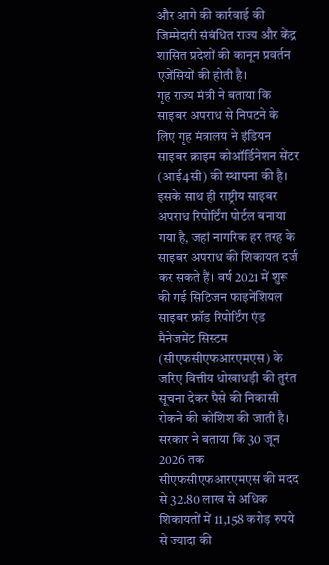और आगे की कार्रवाई की जिम्मेदारी संबंधित राज्य और केंद्र शासित प्रदेशों की कानून प्रवर्तन एजेंसियों की होती है।
गृह राज्य मंत्री ने बताया कि साइबर अपराध से निपटने के लिए गृह मंत्रालय ने इंडियन साइबर क्राइम कोऑर्डिनेशन सेंटर (आई4सी) की स्थापना की है। इसके साथ ही राष्ट्रीय साइबर अपराध रिपोर्टिंग पोर्टल बनाया गया है, जहां नागरिक हर तरह के साइबर अपराध की शिकायत दर्ज कर सकते हैं। वर्ष 2021 में शुरू की गई सिटिजन फाइनेंशियल साइबर फ्रॉड रिपोर्टिंग एंड मैनेजमेंट सिस्टम (सीएफसीएफआरएमएस) के जरिए वित्तीय धोखाधड़ी की तुरंत सूचना देकर पैसे की निकासी रोकने की कोशिश की जाती है।
सरकार ने बताया कि 30 जून 2026 तक सीएफसीएफआरएमएस की मदद से 32.80 लाख से अधिक शिकायतों में 11,158 करोड़ रुपये से ज्यादा की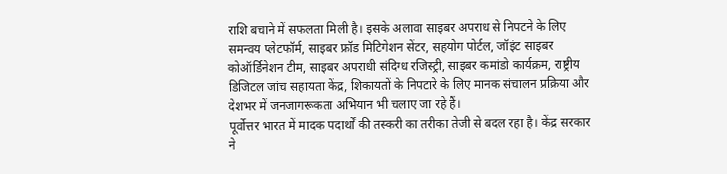राशि बचाने में सफलता मिली है। इसके अलावा साइबर अपराध से निपटने के लिए समन्वय प्लेटफॉर्म, साइबर फ्रॉड मिटिगेशन सेंटर, सहयोग पोर्टल, जॉइंट साइबर कोऑर्डिनेशन टीम, साइबर अपराधी संदिग्ध रजिस्ट्री, साइबर कमांडो कार्यक्रम, राष्ट्रीय डिजिटल जांच सहायता केंद्र, शिकायतों के निपटारे के लिए मानक संचालन प्रक्रिया और देशभर में जनजागरूकता अभियान भी चलाए जा रहे हैं।
पूर्वोत्तर भारत में मादक पदार्थों की तस्करी का तरीका तेजी से बदल रहा है। केंद्र सरकार ने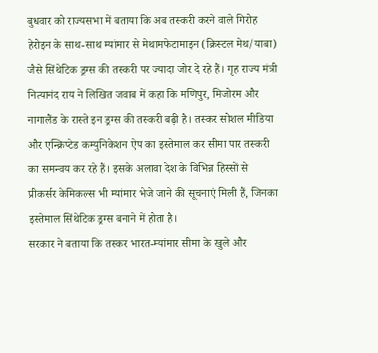बुधवार को राज्यसभा में बताया कि अब तस्करी करने वाले गिरोह हेरोइन के साथ-साथ म्यांमार से मेथामफेटामाइन (क्रिस्टल मेथ/याबा) जैसे सिंथेटिक ड्रग्स की तस्करी पर ज्यादा जोर दे रहे हैं। गृह राज्य मंत्री नित्यानंद राय ने लिखित जवाब में कहा कि मणिपुर, मिजोरम और नागालैंड के रास्ते इन ड्रग्स की तस्करी बढ़ी है। तस्कर सोशल मीडिया और एन्क्रिप्टेड कम्युनिकेशन ऐप का इस्तेमाल कर सीमा पार तस्करी का समन्वय कर रहे हैं। इसके अलावा देश के विभिन्न हिस्सों से प्रीकर्सर केमिकल्स भी म्यांमार भेजे जाने की सूचनाएं मिली हैं, जिनका इस्तेमाल सिंथेटिक ड्रग्स बनाने में होता है।
सरकार ने बताया कि तस्कर भारत-म्यांमार सीमा के खुले और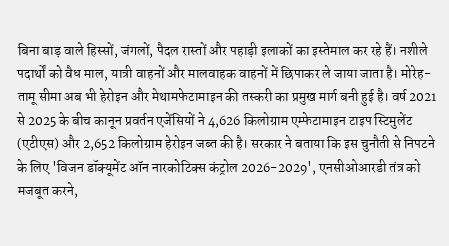बिना बाड़ वाले हिस्सों, जंगलों, पैदल रास्तों और पहाड़ी इलाकों का इस्तेमाल कर रहे हैं। नशीले पदार्थों को वैध माल, यात्री वाहनों और मालवाहक वाहनों में छिपाकर ले जाया जाता है। मोरेह-तामू सीमा अब भी हेरोइन और मेथामफेटामाइन की तस्करी का प्रमुख मार्ग बनी हुई है। वर्ष 2021 से 2025 के बीच कानून प्रवर्तन एजेंसियों ने 4,626 किलोग्राम एम्फेटामाइन टाइप स्टिमुलेंट (एटीएस) और 2,652 किलोग्राम हेरोइन जब्त की है। सरकार ने बताया कि इस चुनौती से निपटने के लिए 'विजन डॉक्यूमेंट ऑन नारकोटिक्स कंट्रोल 2026-2029', एनसीओआरडी तंत्र को मजबूत करने,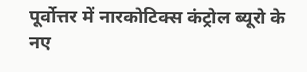पूर्वोत्तर में नारकोटिक्स कंट्रोल ब्यूरो के नए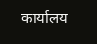कार्यालय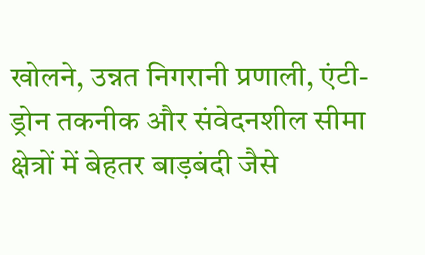खोलने, उन्नत निगरानी प्रणाली, एंटी-ड्रोन तकनीक और संवेदनशील सीमा क्षेत्रों में बेहतर बाड़बंदी जैसे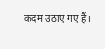कदम उठाए गए हैं।